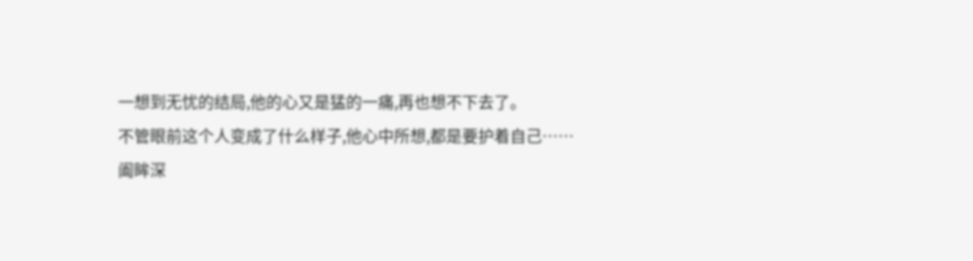一想到无忧的结局,他的心又是猛的一痛,再也想不下去了。
不管眼前这个人变成了什么样子,他心中所想,都是要护着自己……
阖眸深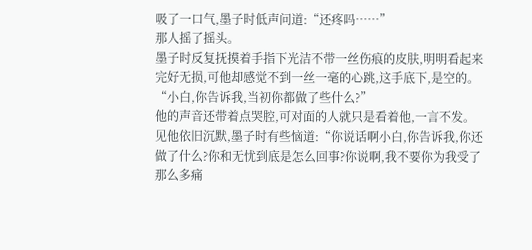吸了一口气,墨子时低声问道:“还疼吗……”
那人摇了摇头。
墨子时反复抚摸着手指下光洁不带一丝伤痕的皮肤,明明看起来完好无损,可他却感觉不到一丝一毫的心跳,这手底下,是空的。
“小白,你告诉我,当初你都做了些什么?”
他的声音还带着点哭腔,可对面的人就只是看着他,一言不发。
见他依旧沉默,墨子时有些恼道:“你说话啊小白,你告诉我,你还做了什么?你和无忧到底是怎么回事?你说啊,我不要你为我受了那么多痛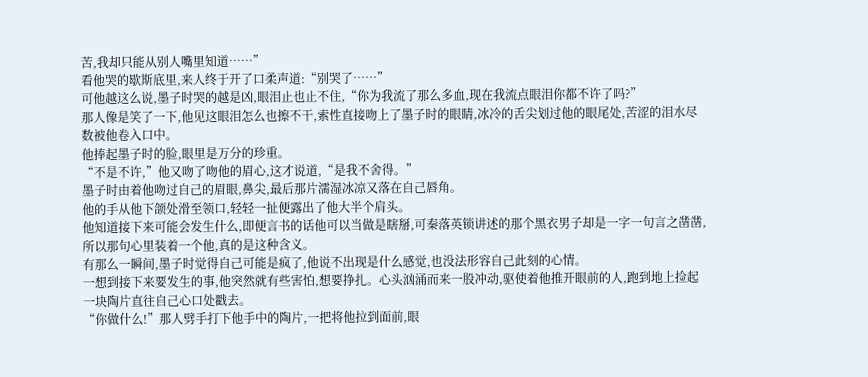苦,我却只能从别人嘴里知道……”
看他哭的歇斯底里,来人终于开了口柔声道:“别哭了……”
可他越这么说,墨子时哭的越是凶,眼泪止也止不住,“你为我流了那么多血,现在我流点眼泪你都不许了吗?”
那人像是笑了一下,他见这眼泪怎么也擦不干,索性直接吻上了墨子时的眼睛,冰冷的舌尖划过他的眼尾处,苦涩的泪水尽数被他卷入口中。
他捧起墨子时的脸,眼里是万分的珍重。
“不是不许,”他又吻了吻他的眉心,这才说道,“是我不舍得。”
墨子时由着他吻过自己的眉眼,鼻尖,最后那片濡湿冰凉又落在自己唇角。
他的手从他下颌处滑至领口,轻轻一扯便露出了他大半个肩头。
他知道接下来可能会发生什么,即便言书的话他可以当做是瞎掰,可秦落英锁讲述的那个黑衣男子却是一字一句言之凿凿,所以那句心里装着一个他,真的是这种含义。
有那么一瞬间,墨子时觉得自己可能是疯了,他说不出现是什么感觉,也没法形容自己此刻的心情。
一想到接下来要发生的事,他突然就有些害怕,想要挣扎。心头汹涌而来一股冲动,驱使着他推开眼前的人,跑到地上捡起一块陶片直往自己心口处戳去。
“你做什么!”那人劈手打下他手中的陶片,一把将他拉到面前,眼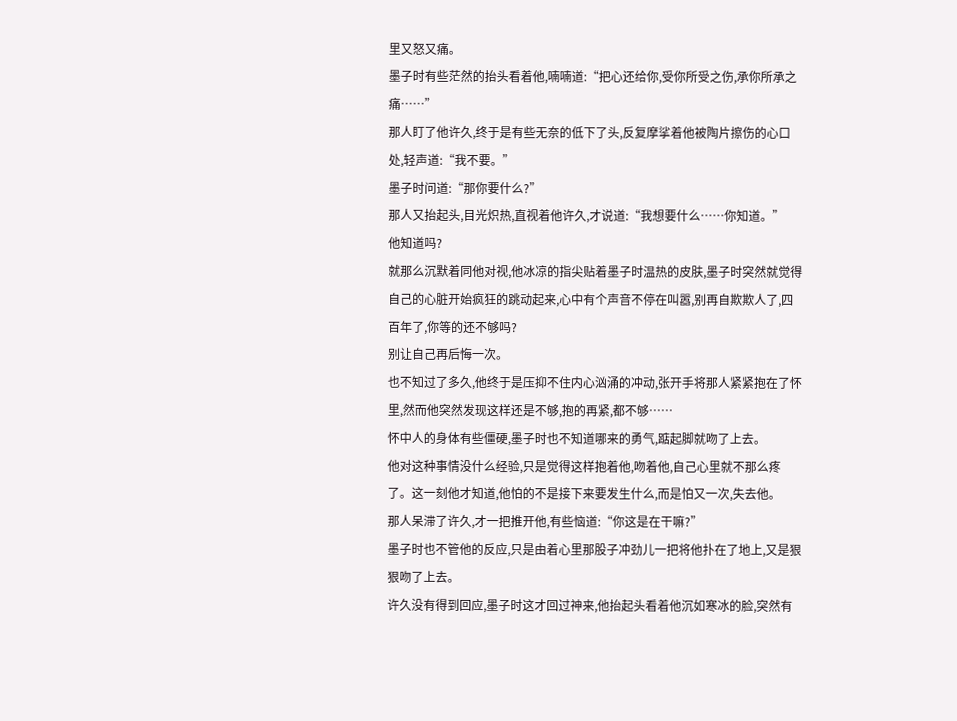里又怒又痛。
墨子时有些茫然的抬头看着他,喃喃道:“把心还给你,受你所受之伤,承你所承之痛……”
那人盯了他许久,终于是有些无奈的低下了头,反复摩挲着他被陶片擦伤的心口处,轻声道:“我不要。”
墨子时问道:“那你要什么?”
那人又抬起头,目光炽热,直视着他许久,才说道:“我想要什么……你知道。”
他知道吗?
就那么沉默着同他对视,他冰凉的指尖贴着墨子时温热的皮肤,墨子时突然就觉得自己的心脏开始疯狂的跳动起来,心中有个声音不停在叫嚣,别再自欺欺人了,四百年了,你等的还不够吗?
别让自己再后悔一次。
也不知过了多久,他终于是压抑不住内心汹涌的冲动,张开手将那人紧紧抱在了怀里,然而他突然发现这样还是不够,抱的再紧,都不够……
怀中人的身体有些僵硬,墨子时也不知道哪来的勇气,踮起脚就吻了上去。
他对这种事情没什么经验,只是觉得这样抱着他,吻着他,自己心里就不那么疼了。这一刻他才知道,他怕的不是接下来要发生什么,而是怕又一次,失去他。
那人呆滞了许久,才一把推开他,有些恼道:“你这是在干嘛?”
墨子时也不管他的反应,只是由着心里那股子冲劲儿一把将他扑在了地上,又是狠狠吻了上去。
许久没有得到回应,墨子时这才回过神来,他抬起头看着他沉如寒冰的脸,突然有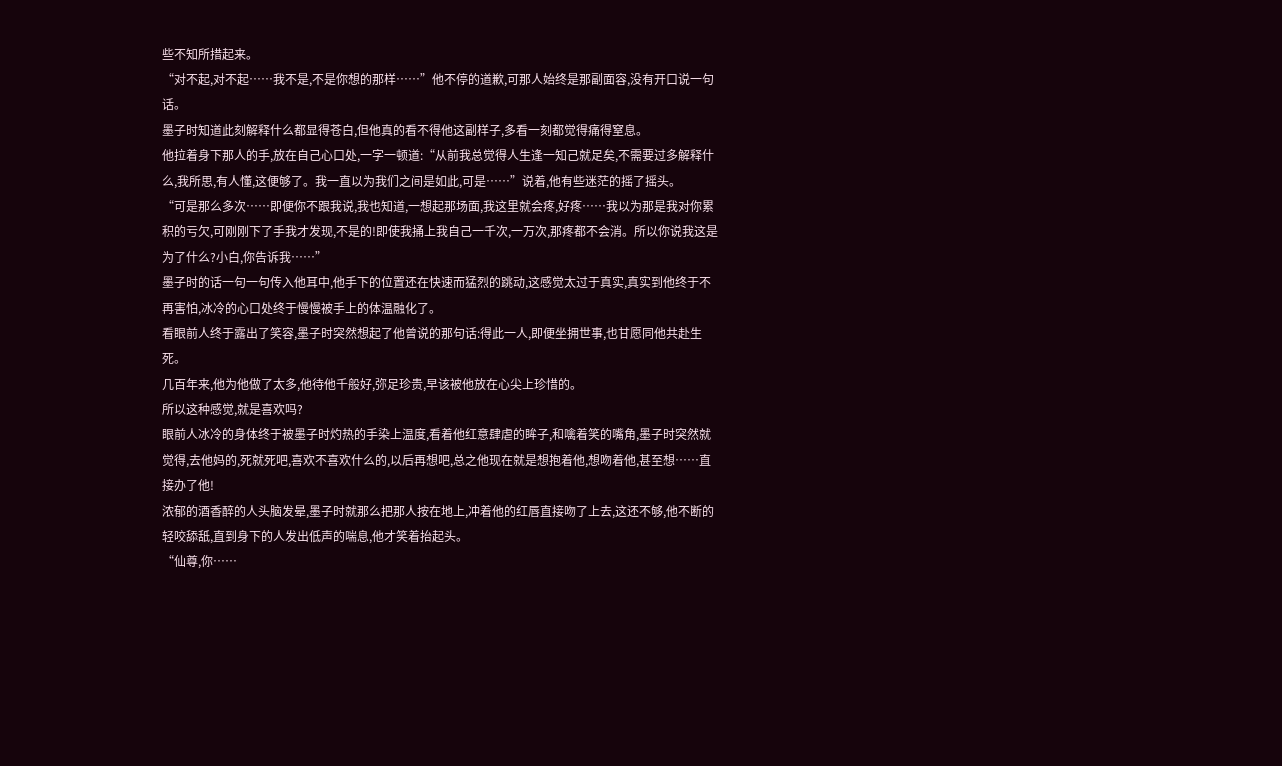些不知所措起来。
“对不起,对不起……我不是,不是你想的那样……”他不停的道歉,可那人始终是那副面容,没有开口说一句话。
墨子时知道此刻解释什么都显得苍白,但他真的看不得他这副样子,多看一刻都觉得痛得窒息。
他拉着身下那人的手,放在自己心口处,一字一顿道:“从前我总觉得人生逢一知己就足矣,不需要过多解释什么,我所思,有人懂,这便够了。我一直以为我们之间是如此,可是……”说着,他有些迷茫的摇了摇头。
“可是那么多次……即便你不跟我说,我也知道,一想起那场面,我这里就会疼,好疼……我以为那是我对你累积的亏欠,可刚刚下了手我才发现,不是的!即使我捅上我自己一千次,一万次,那疼都不会消。所以你说我这是为了什么?小白,你告诉我……”
墨子时的话一句一句传入他耳中,他手下的位置还在快速而猛烈的跳动,这感觉太过于真实,真实到他终于不再害怕,冰冷的心口处终于慢慢被手上的体温融化了。
看眼前人终于露出了笑容,墨子时突然想起了他曾说的那句话:得此一人,即便坐拥世事,也甘愿同他共赴生死。
几百年来,他为他做了太多,他待他千般好,弥足珍贵,早该被他放在心尖上珍惜的。
所以这种感觉,就是喜欢吗?
眼前人冰冷的身体终于被墨子时灼热的手染上温度,看着他红意肆虐的眸子,和噙着笑的嘴角,墨子时突然就觉得,去他妈的,死就死吧,喜欢不喜欢什么的,以后再想吧,总之他现在就是想抱着他,想吻着他,甚至想……直接办了他!
浓郁的酒香醉的人头脑发晕,墨子时就那么把那人按在地上,冲着他的红唇直接吻了上去,这还不够,他不断的轻咬舔舐,直到身下的人发出低声的喘息,他才笑着抬起头。
“仙尊,你……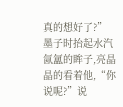真的想好了?”
墨子时抬起水汽氤氲的眸子,亮晶晶的看着他,“你说呢?”说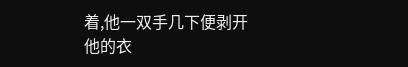着,他一双手几下便剥开他的衣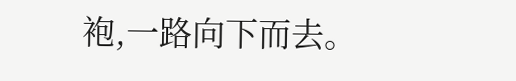袍,一路向下而去。